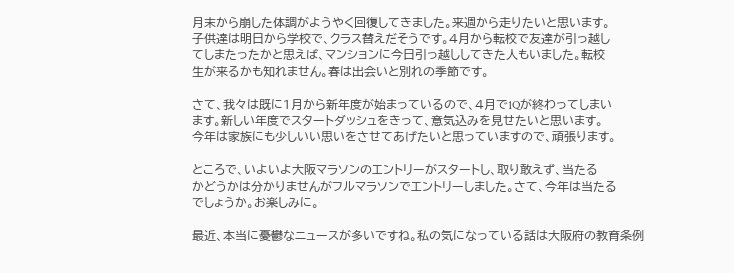月末から崩した体調がようやく回復してきました。来週から走りたいと思います。
子供達は明日から学校で、クラス替えだそうです。4月から転校で友達が引っ越し
てしまたったかと思えば、マンションに今日引っ越ししてきた人もいました。転校
生が来るかも知れません。春は出会いと別れの季節です。

さて、我々は既に1月から新年度が始まっているので、4月で1Qが終わってしまい
ます。新しい年度でスタートダッシュをきって、意気込みを見せたいと思います。
今年は家族にも少しいい思いをさせてあげたいと思っていますので、頑張ります。

ところで、いよいよ大阪マラソンのエントリーがスタートし、取り敢えず、当たる
かどうかは分かりませんがフルマラソンでエントリーしました。さて、今年は当たる
でしょうか。お楽しみに。

最近、本当に憂鬱なニュースが多いですね。私の気になっている話は大阪府の教育条例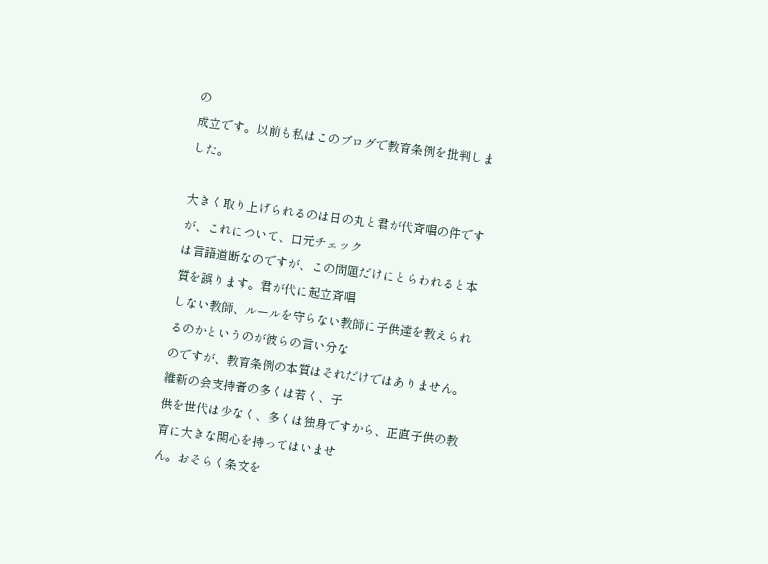の
成立です。以前も私はこのブログで教育条例を批判しました。

大きく取り上げられるのは日の丸と君が代斉唱の件ですが、これについて、口元チェック
は言語道断なのですが、この問題だけにとらわれると本質を誤ります。君が代に起立斉唱
しない教師、ルールを守らない教師に子供達を教えられるのかというのが彼らの言い分な
のですが、教育条例の本質はそれだけではありません。維新の会支持者の多くは若く、子
供を世代は少なく、多くは独身ですから、正直子供の教育に大きな関心を持ってはいませ
ん。おそらく条文を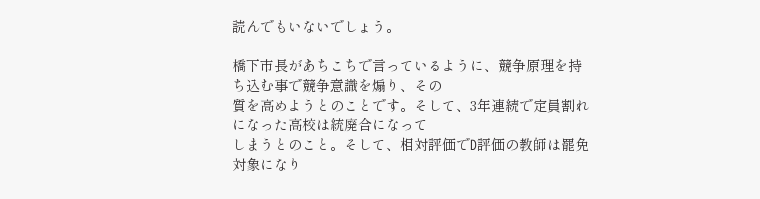読んでもいないでしょう。

橋下市長があちこちで言っているように、競争原理を持ち込む事で競争意識を煽り、その
質を高めようとのことです。そして、3年連続で定員割れになった高校は統廃合になって
しまうとのこと。そして、相対評価でD評価の教師は罷免対象になり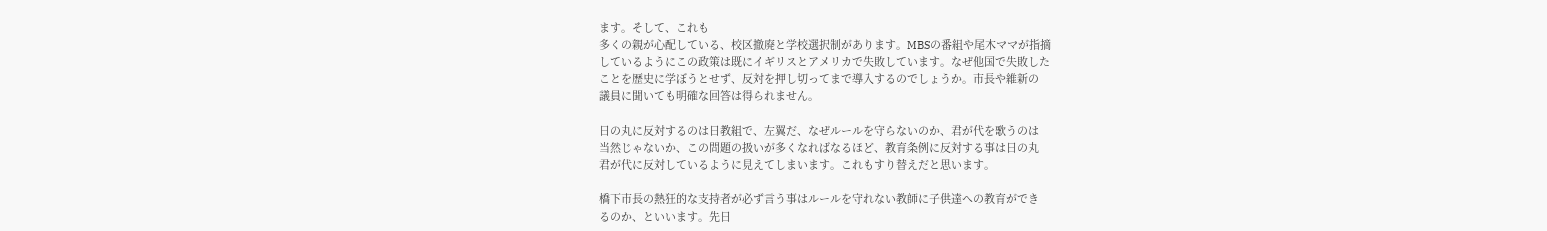ます。そして、これも
多くの親が心配している、校区撤廃と学校選択制があります。MBSの番組や尾木ママが指摘
しているようにこの政策は既にイギリスとアメリカで失敗しています。なぜ他国で失敗した
ことを歴史に学ぼうとせず、反対を押し切ってまで導入するのでしょうか。市長や維新の
議員に聞いても明確な回答は得られません。

日の丸に反対するのは日教組で、左翼だ、なぜルールを守らないのか、君が代を歌うのは
当然じゃないか、この問題の扱いが多くなればなるほど、教育条例に反対する事は日の丸
君が代に反対しているように見えてしまいます。これもすり替えだと思います。

橋下市長の熱狂的な支持者が必ず言う事はルールを守れない教師に子供達への教育ができ
るのか、といいます。先日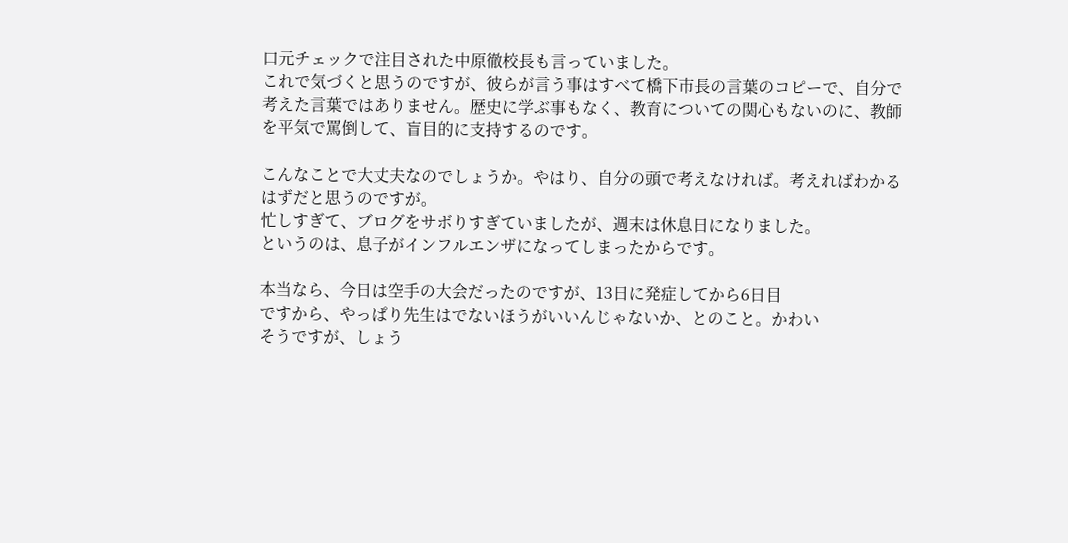口元チェックで注目された中原徹校長も言っていました。
これで気づくと思うのですが、彼らが言う事はすべて橋下市長の言葉のコピーで、自分で
考えた言葉ではありません。歴史に学ぶ事もなく、教育についての関心もないのに、教師
を平気で罵倒して、盲目的に支持するのです。

こんなことで大丈夫なのでしょうか。やはり、自分の頭で考えなければ。考えればわかる
はずだと思うのですが。
忙しすぎて、ブログをサボりすぎていましたが、週末は休息日になりました。
というのは、息子がインフルエンザになってしまったからです。

本当なら、今日は空手の大会だったのですが、13日に発症してから6日目
ですから、やっぱり先生はでないほうがいいんじゃないか、とのこと。かわい
そうですが、しょう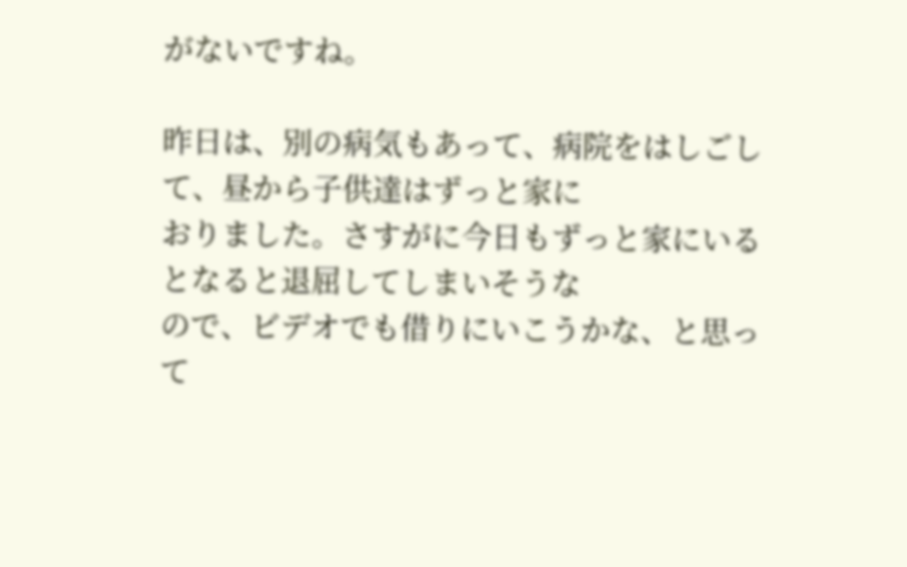がないですね。

昨日は、別の病気もあって、病院をはしごして、昼から子供達はずっと家に
おりました。さすがに今日もずっと家にいるとなると退屈してしまいそうな
ので、ビデオでも借りにいこうかな、と思って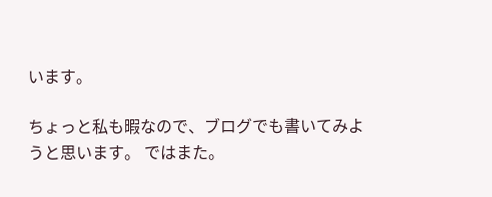います。

ちょっと私も暇なので、ブログでも書いてみようと思います。 ではまた。